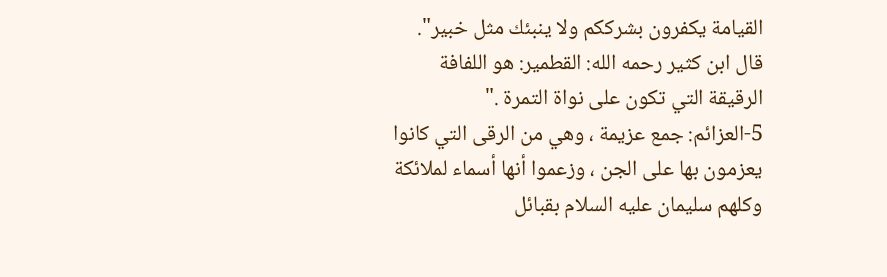القيامة يكفرون بشرككم ولا ينبئك مثل خبير". قال ابن كثير رحمه الله: القطمير: هو اللفافة الرقيقة التي تكون على نواة التمرة ."
5-العزائم: جمع عزيمة ، وهي من الرقى التي كانوا يعزمون بها على الجن ، وزعموا أنها أسماء لملائكة وكلهم سليمان عليه السلام بقبائل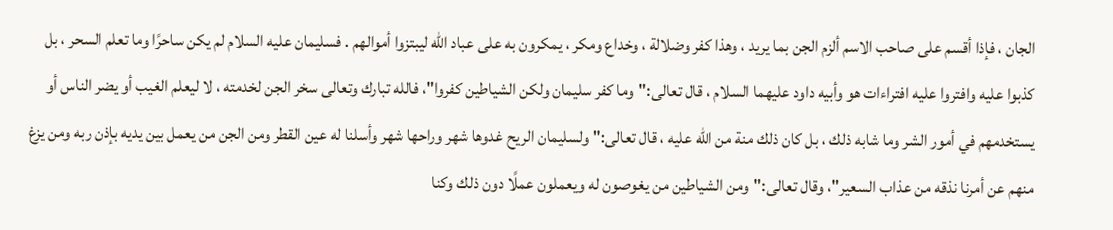الجان ، فإذا أقسم على صاحب الاسم ألزم الجن بما يريد ، وهذا كفر وضلالة ، وخداع ومكر ، يمكرون به على عباد الله ليبتزوا أموالهم . فسليمان عليه السلام لم يكن ساحرًا وما تعلم السحر ، بل كذبوا عليه وافتروا عليه افتراءات هو وأبيه داود عليهما السلام ، قال تعالى:"وما كفر سليمان ولكن الشياطين كفروا"، فالله تبارك وتعالى سخر الجن لخدمته ، لا ليعلم الغيب أو يضر الناس أو يستخدمهم في أمور الشر وما شابه ذلك ، بل كان ذلك منة من الله عليه ، قال تعالى:"ولسليمان الريح غدوها شهر وراحها شهر وأسلنا له عين القطر ومن الجن من يعمل بين يديه بإذن ربه ومن يزغ منهم عن أمرنا نذقه من عذاب السعير"، وقال تعالى:"ومن الشياطين من يغوصون له ويعملون عملًا دون ذلك وكنا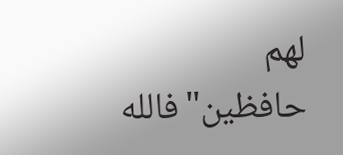لهم حافظين"فالله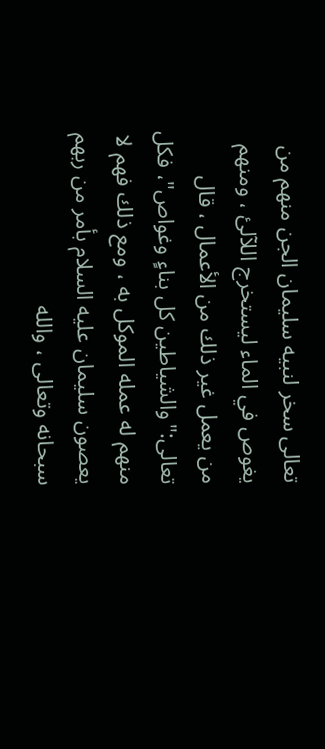تعالى سخر لنبيه سليمان الجن منهم من يغوص في الماء ليستخرج اللآلئ ، ومنهم من يعمل غير ذلك من الأعمال ، قال تعالى:"والشياطين كل بناءٍ وغواص"، فكل منهم له عمله الموكل به ، ومع ذلك فهم لا يعصون سليمان عليه السلام بأمر من ربهم سبحانه وتعالى ، والله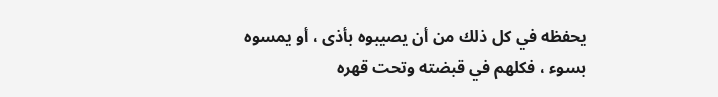يحفظه في كل ذلك من أن يصيبوه بأذى ، أو يمسوه بسوء ، فكلهم في قبضته وتحت قهره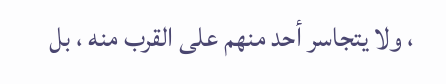، ولا يتجاسر أحد منهم على القرب منه ، بل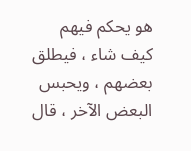هو يحكم فيهم كيف شاء ، فيطلق بعضهم ، ويحبس البعض الآخر ، قال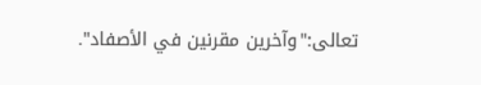تعالى:"وآخرين مقرنين في الأصفاد".